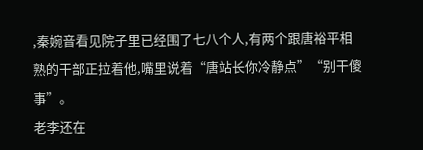,秦婉音看见院子里已经围了七八个人,有两个跟唐裕平相熟的干部正拉着他,嘴里说着“唐站长你冷静点”“别干傻事”。
老李还在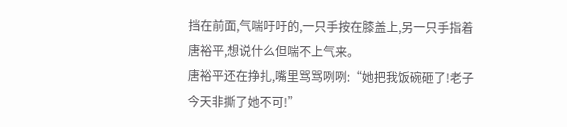挡在前面,气喘吁吁的,一只手按在膝盖上,另一只手指着唐裕平,想说什么但喘不上气来。
唐裕平还在挣扎,嘴里骂骂咧咧:“她把我饭碗砸了!老子今天非撕了她不可!”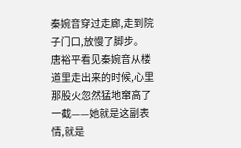秦婉音穿过走廊,走到院子门口,放慢了脚步。
唐裕平看见秦婉音从楼道里走出来的时候,心里那股火忽然猛地窜高了一截——她就是这副表情,就是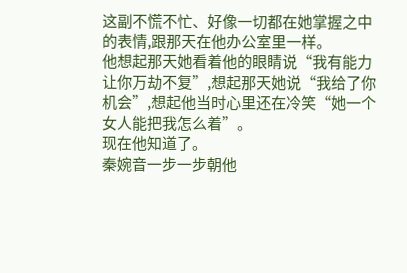这副不慌不忙、好像一切都在她掌握之中的表情,跟那天在他办公室里一样。
他想起那天她看着他的眼睛说“我有能力让你万劫不复”,想起那天她说“我给了你机会”,想起他当时心里还在冷笑“她一个女人能把我怎么着”。
现在他知道了。
秦婉音一步一步朝他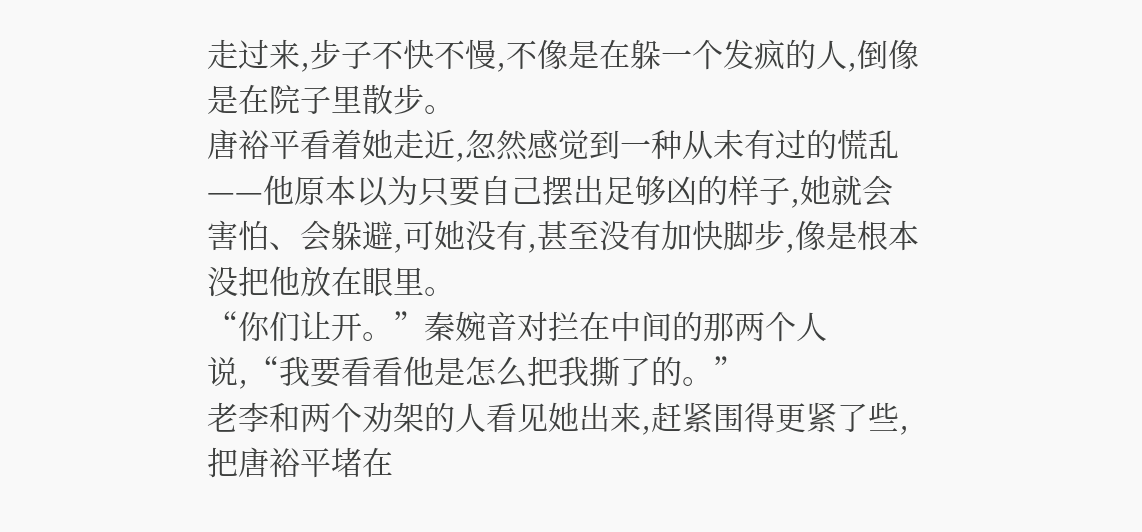走过来,步子不快不慢,不像是在躲一个发疯的人,倒像是在院子里散步。
唐裕平看着她走近,忽然感觉到一种从未有过的慌乱——他原本以为只要自己摆出足够凶的样子,她就会害怕、会躲避,可她没有,甚至没有加快脚步,像是根本没把他放在眼里。
“你们让开。”秦婉音对拦在中间的那两个人说,“我要看看他是怎么把我撕了的。”
老李和两个劝架的人看见她出来,赶紧围得更紧了些,把唐裕平堵在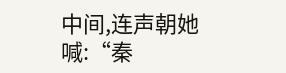中间,连声朝她喊:“秦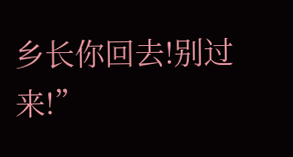乡长你回去!别过来!”